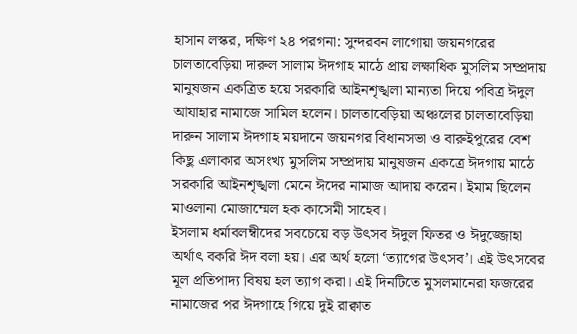হাসান লস্কর, দক্ষিণ ২৪ পরগনা: সুন্দরবন লাগোয়া জয়নগরের চালতাবেড়িয়া দারুল সালাম ঈদগাহ মাঠে প্রায় লক্ষাধিক মুসলিম সম্প্রদায় মানুষজন একত্রিত হয়ে সরকারি আইনশৃঙ্খলা মান্যতা দিয়ে পবিত্র ঈদুল আযাহার নামাজে সামিল হলেন। চালতাবেড়িয়া অঞ্চলের চালতাবেড়িয়া দারুন সালাম ঈদগাহ ময়দানে জয়নগর বিধানসভা ও বারুইপুরের বেশ কিছু এলাকার অসংখ্য মুসলিম সম্প্রদায় মানুষজন একত্রে ঈদগায় মাঠে সরকারি আইনশৃঙ্খলা মেনে ঈদের নামাজ আদায় করেন। ইমাম ছিলেন মাওলানা মোজাম্মেল হক কাসেমী সাহেব।
ইসলাম ধর্মাবলম্বীদের সবচেয়ে বড় উৎসব ঈদুল ফিতর ও ঈদুজ্জোহা অর্থাৎ বকরি ঈদ বলা হয়। এর অর্থ হলো ‘ত্যাগের উৎসব’। এই উৎসবের মূল প্রতিপাদ্য বিষয় হল ত্যাগ করা। এই দিনটিতে মুসলমানেরা ফজরের নামাজের পর ঈদগাহে গিয়ে দুই রাক্বাত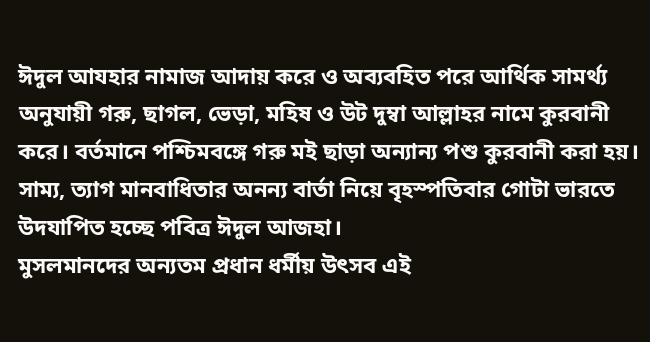ঈদুল আযহার নামাজ আদায় করে ও অব্যবহিত পরে আর্থিক সামর্থ্য অনুযায়ী গরু, ছাগল, ভেড়া, মহিষ ও উট দুম্বা আল্লাহর নামে কুরবানী করে। বর্তমানে পশ্চিমবঙ্গে গরু মই ছাড়া অন্যান্য পশু কুরবানী করা হয়। সাম্য, ত্যাগ মানবাধিতার অনন্য বার্তা নিয়ে বৃহস্পতিবার গোটা ভারতে উদযাপিত হচ্ছে পবিত্র ঈদুল আজহা।
মুসলমানদের অন্যতম প্রধান ধর্মীয় উৎসব এই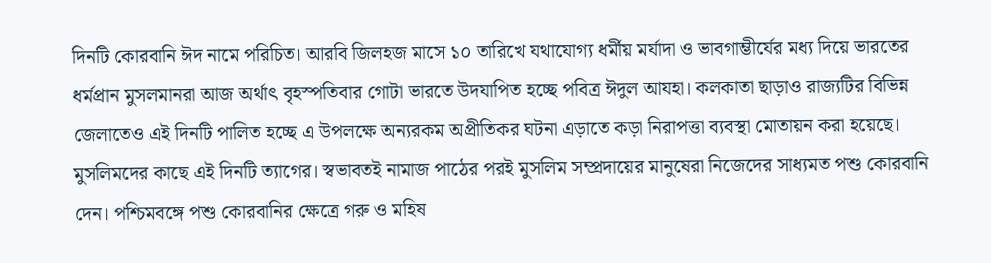দিনটি কোরবানি ঈদ নামে পরিচিত। আরবি জিলহজ মাসে ১০ তারিখে যথাযোগ্য ধর্মীয় মর্যাদা ও ভাবগাম্ভীর্যের মধ্য দিয়ে ভারতের ধর্মপ্রান মুসলমানরা আজ অর্থাৎ বৃহস্পতিবার গোটা ভারতে উদযাপিত হচ্ছে পবিত্র ঈদুল আযহা। কলকাতা ছাড়াও রাজ্যটির বিভিন্ন জেলাতেও এই দিনটি পালিত হচ্ছে এ উপলক্ষে অন্যরকম অপ্রীতিকর ঘটনা এড়াতে কড়া নিরাপত্তা ব্যবস্থা মোতায়ন করা হয়েছে। মুসলিমদের কাছে এই দিনটি ত্যাগের। স্বভাবতই নামাজ পাঠের পরই মুসলিম সম্প্রদায়ের মানুষেরা নিজেদের সাধ্যমত পশু কোরবানি দেন। পশ্চিমবঙ্গে পশু কোরবানির ক্ষেত্রে গরু ও মহিষ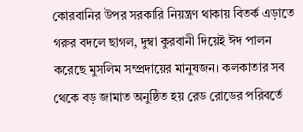কোরবানির উপর সরকারি নিয়ন্ত্রণ থাকায় বিতর্ক এড়াতে গরুর বদলে ছাগল, দুম্বা কুরবানী দিয়েই ঈদ পালন করেছে মুসলিম সম্প্রদায়ের মানুষজন। কলকাতার সব থেকে বড় জামাত অনুষ্ঠিত হয় রেড রোডের পরিবর্তে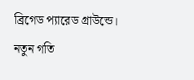ব্রিগেড প্যারেড গ্রাউন্ডে।
নতুন গতি